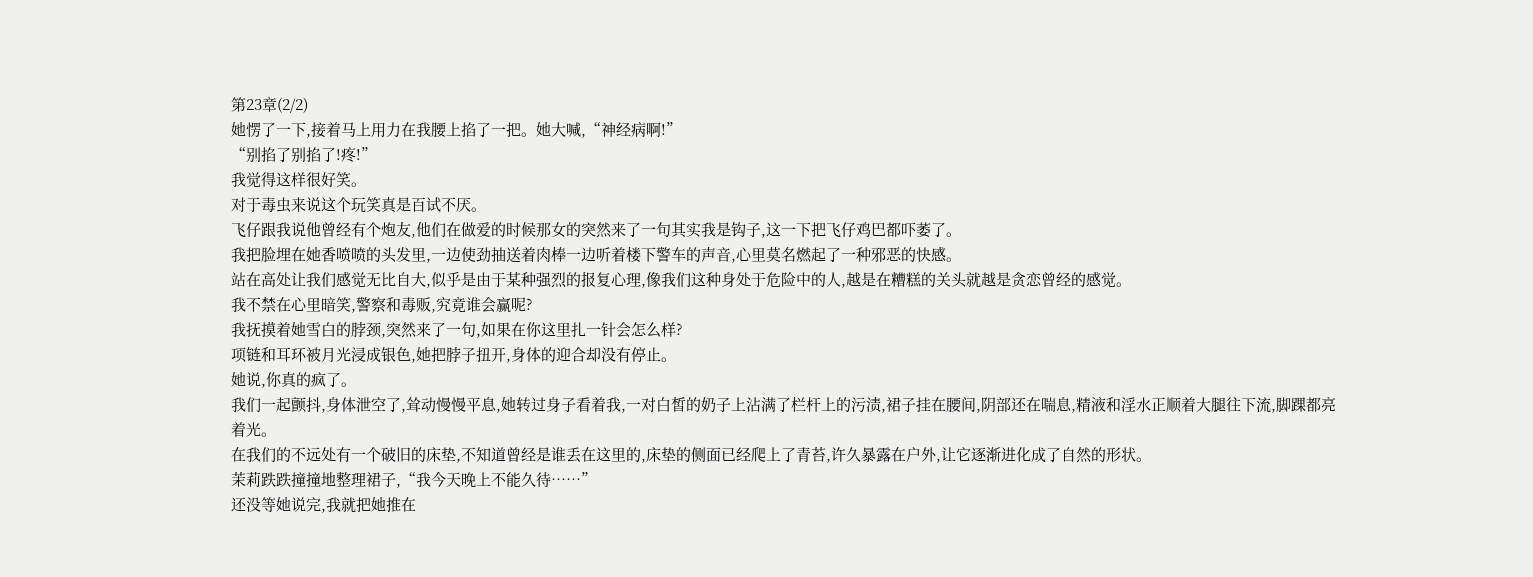第23章(2/2)
她愣了一下,接着马上用力在我腰上掐了一把。她大喊,“神经病啊!”
“别掐了别掐了!疼!”
我觉得这样很好笑。
对于毒虫来说这个玩笑真是百试不厌。
飞仔跟我说他曾经有个炮友,他们在做爱的时候那女的突然来了一句其实我是钩子,这一下把飞仔鸡巴都吓萎了。
我把脸埋在她香喷喷的头发里,一边使劲抽送着肉棒一边听着楼下警车的声音,心里莫名燃起了一种邪恶的快感。
站在高处让我们感觉无比自大,似乎是由于某种强烈的报复心理,像我们这种身处于危险中的人,越是在糟糕的关头就越是贪恋曾经的感觉。
我不禁在心里暗笑,警察和毒贩,究竟谁会赢呢?
我抚摸着她雪白的脖颈,突然来了一句,如果在你这里扎一针会怎么样?
项链和耳环被月光浸成银色,她把脖子扭开,身体的迎合却没有停止。
她说,你真的疯了。
我们一起颤抖,身体泄空了,耸动慢慢平息,她转过身子看着我,一对白皙的奶子上沾满了栏杆上的污渍,裙子挂在腰间,阴部还在喘息,精液和淫水正顺着大腿往下流,脚踝都亮着光。
在我们的不远处有一个破旧的床垫,不知道曾经是谁丢在这里的,床垫的侧面已经爬上了青苔,许久暴露在户外,让它逐渐进化成了自然的形状。
茉莉跌跌撞撞地整理裙子,“我今天晚上不能久待……”
还没等她说完,我就把她推在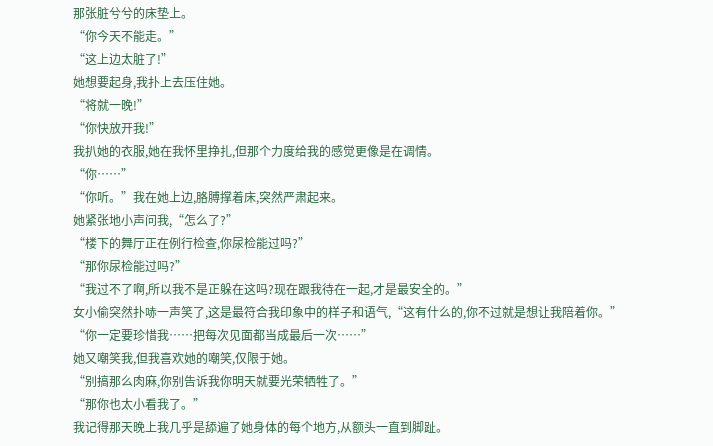那张脏兮兮的床垫上。
“你今天不能走。”
“这上边太脏了!”
她想要起身,我扑上去压住她。
“将就一晚!”
“你快放开我!”
我扒她的衣服,她在我怀里挣扎,但那个力度给我的感觉更像是在调情。
“你……”
“你听。”我在她上边,胳膊撑着床,突然严肃起来。
她紧张地小声问我,“怎么了?”
“楼下的舞厅正在例行检查,你尿检能过吗?”
“那你尿检能过吗?”
“我过不了啊,所以我不是正躲在这吗?现在跟我待在一起,才是最安全的。”
女小偷突然扑哧一声笑了,这是最符合我印象中的样子和语气,“这有什么的,你不过就是想让我陪着你。”
“你一定要珍惜我……把每次见面都当成最后一次……”
她又嘲笑我,但我喜欢她的嘲笑,仅限于她。
“别搞那么肉麻,你别告诉我你明天就要光荣牺牲了。”
“那你也太小看我了。”
我记得那天晚上我几乎是舔遍了她身体的每个地方,从额头一直到脚趾。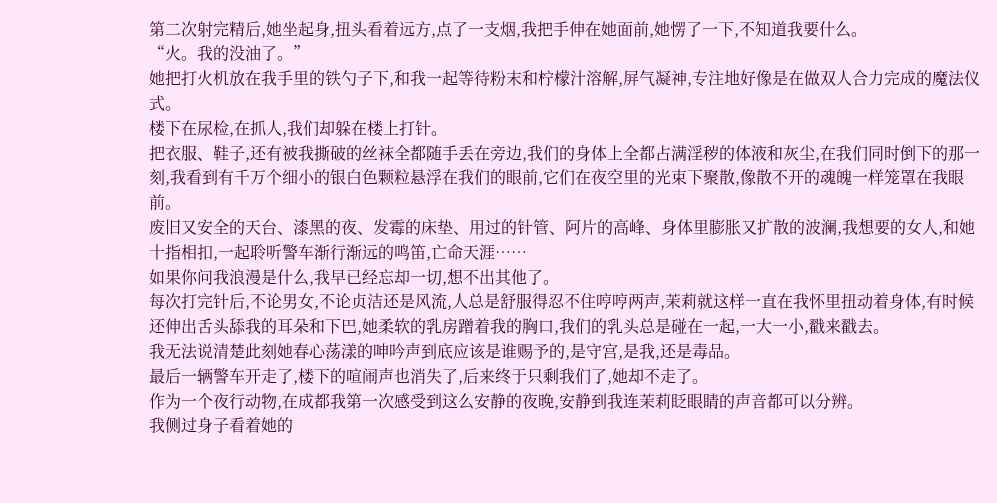第二次射完精后,她坐起身,扭头看着远方,点了一支烟,我把手伸在她面前,她愣了一下,不知道我要什么。
“火。我的没油了。”
她把打火机放在我手里的铁勺子下,和我一起等待粉末和柠檬汁溶解,屏气凝神,专注地好像是在做双人合力完成的魔法仪式。
楼下在尿检,在抓人,我们却躲在楼上打针。
把衣服、鞋子,还有被我撕破的丝袜全都随手丢在旁边,我们的身体上全都占满淫秽的体液和灰尘,在我们同时倒下的那一刻,我看到有千万个细小的银白色颗粒悬浮在我们的眼前,它们在夜空里的光束下聚散,像散不开的魂魄一样笼罩在我眼前。
废旧又安全的天台、漆黑的夜、发霉的床垫、用过的针管、阿片的高峰、身体里膨胀又扩散的波澜,我想要的女人,和她十指相扣,一起聆听警车渐行渐远的鸣笛,亡命天涯……
如果你问我浪漫是什么,我早已经忘却一切,想不出其他了。
每次打完针后,不论男女,不论贞洁还是风流,人总是舒服得忍不住哼哼两声,茉莉就这样一直在我怀里扭动着身体,有时候还伸出舌头舔我的耳朵和下巴,她柔软的乳房蹭着我的胸口,我们的乳头总是碰在一起,一大一小,戳来戳去。
我无法说清楚此刻她春心荡漾的呻吟声到底应该是谁赐予的,是守宫,是我,还是毒品。
最后一辆警车开走了,楼下的喧闹声也消失了,后来终于只剩我们了,她却不走了。
作为一个夜行动物,在成都我第一次感受到这么安静的夜晚,安静到我连茉莉眨眼睛的声音都可以分辨。
我侧过身子看着她的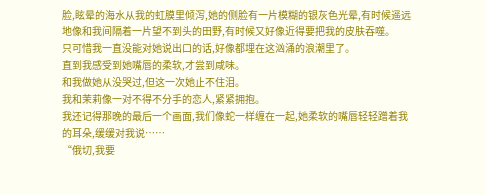脸,眩晕的海水从我的虹膜里倾泻,她的侧脸有一片模糊的银灰色光晕,有时候遥远地像和我间隔着一片望不到头的田野,有时候又好像近得要把我的皮肤吞噬。
只可惜我一直没能对她说出口的话,好像都埋在这汹涌的浪潮里了。
直到我感受到她嘴唇的柔软,才尝到咸味。
和我做她从没哭过,但这一次她止不住泪。
我和茉莉像一对不得不分手的恋人,紧紧拥抱。
我还记得那晚的最后一个画面,我们像蛇一样缠在一起,她柔软的嘴唇轻轻蹭着我的耳朵,缓缓对我说……
“俄切,我要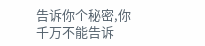告诉你个秘密,你千万不能告诉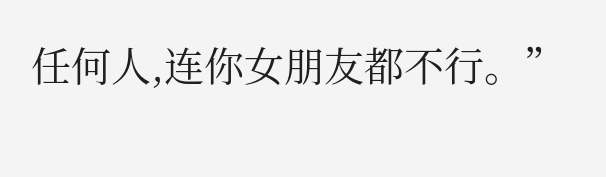任何人,连你女朋友都不行。”